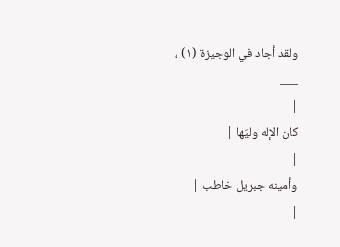ولقد أجاد في الوجيزة (١) ،
___
|
كان الإله وليّها |
|
وأمينه جبريل خاطب |
|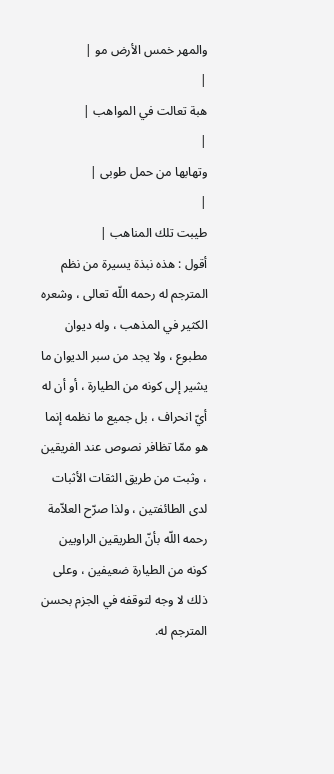والمهر خمس الأرض مو |
|
هبة تعالت في المواهب |
|
وتهابها من حمل طوبى |
|
طيبت تلك المناهب |
أقول : هذه نبذة يسيرة من نظم المترجم له رحمه اللّه تعالى ، وشعره الكثير في المذهب ، وله ديوان مطبوع ، ولا يجد من سبر الديوان ما يشير إلى كونه من الطيارة ، أو أن له أيّ انحراف ، بل جميع ما نظمه إنما هو ممّا تظافر نصوص عند الفريقين ، وثبت من طريق الثقات الأثبات لدى الطائفتين ، ولذا صرّح العلاّمة رحمه اللّه بأنّ الطريقين الراويين كونه من الطيارة ضعيفين ، وعلى ذلك لا وجه لتوقفه في الجزم بحسن المترجم له.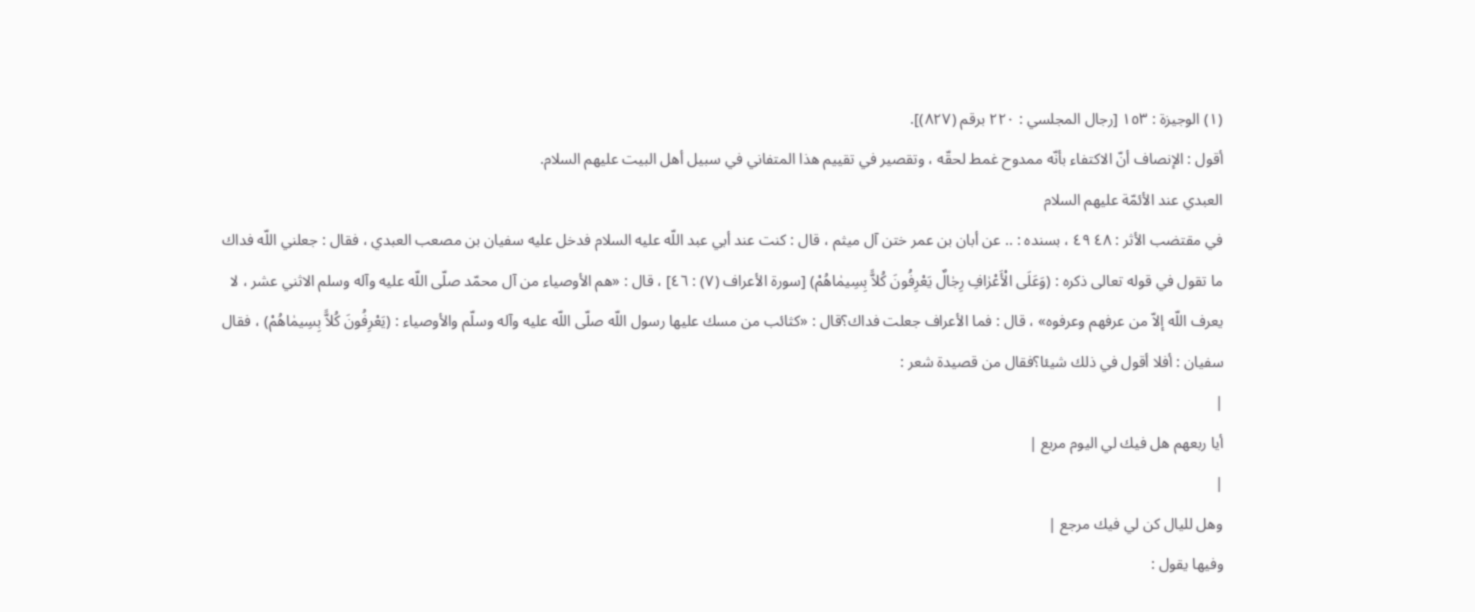(١) الوجيزة : ١٥٣ [رجال المجلسي : ٢٢٠ برقم (٨٢٧)].
أقول : الإنصاف أنّ الاكتفاء بأنّه ممدوح غمط لحقّه ، وتقصير في تقييم هذا المتفاني في سبيل أهل البيت عليهم السلام.
العبدي عند الأئمّة عليهم السلام
في مقتضب الأثر : ٤٨ ٤٩ ، بسنده : .. عن أبان بن عمر ختن آل ميثم ، قال : كنت عند أبي عبد اللّه عليه السلام فدخل عليه سفيان بن مصعب العبدي ، فقال : جعلني اللّه فداك ما تقول في قوله تعالى ذكره : (وَعَلَى الْأَعْرٰافِ رِجٰالٌ يَعْرِفُونَ كُلاًّ بِسِيمٰاهُمْ) [سورة الأعراف (٧) : ٤٦] ، قال : «هم الأوصياء من آل محمّد صلّى اللّه عليه وآله وسلم الاثني عشر ، لا يعرف اللّه إلاّ من عرفهم وعرفوه» ، قال : فما الأعراف جعلت فداك؟قال : «كثائب من مسك عليها رسول اللّه صلّى اللّه عليه وآله وسلّم والأوصياء : (يَعْرِفُونَ كُلاًّ بِسِيمٰاهُمْ) ، فقال سفيان : أفلا أقول في ذلك شيئا؟فقال من قصيدة شعر :
|
أيا ربعهم هل فيك لي اليوم مربع |
|
وهل لليال كن لي فيك مرجع |
وفيها يقول :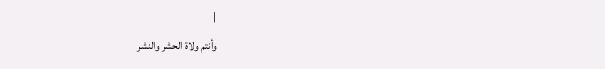|
وأنتم ولاة الحشر والنشر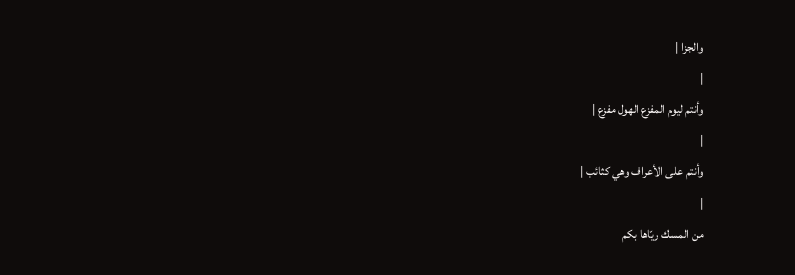والجزا |
|
وأنتم ليوم المفزع الهول مفزع |
|
وأنتم على الأعراف وهي كثائب |
|
من المسك ريّاها بكم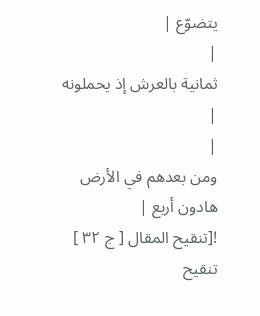يتضوّع |
|
ثمانية بالعرش إذ يحملونه |
|
ومن بعدهم في الأرض هادون أربع |
![تنقيح المقال [ ج ٣٢ ] تنقيح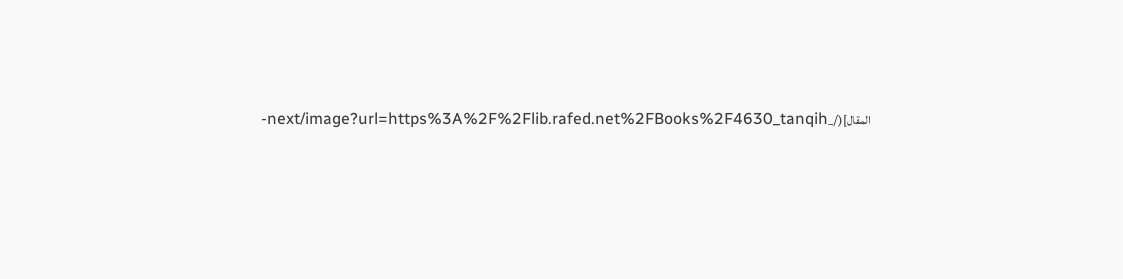المقال](/_next/image?url=https%3A%2F%2Flib.rafed.net%2FBooks%2F4630_tanqih-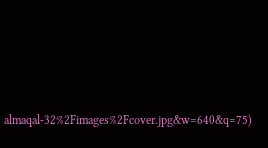almaqal-32%2Fimages%2Fcover.jpg&w=640&q=75)